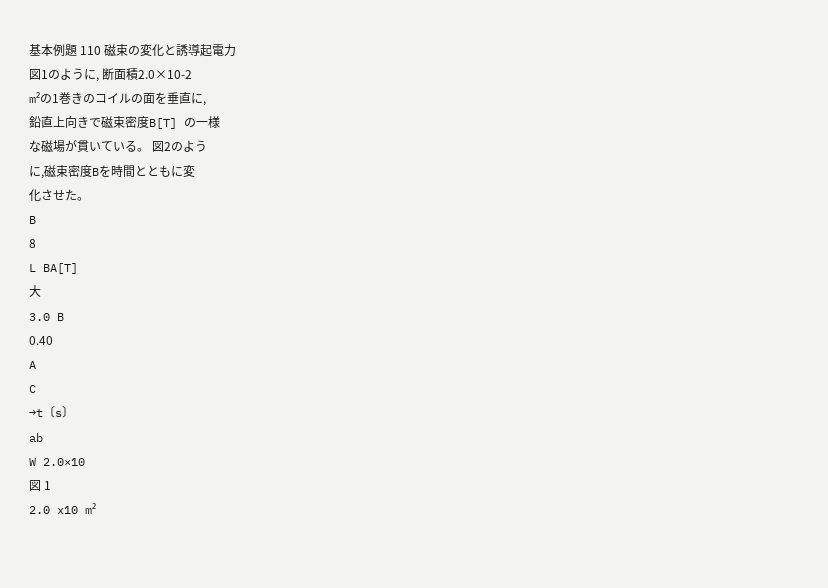基本例題 110 磁束の変化と誘導起電力
図1のように, 断面積2.0×10-2
m²の1巻きのコイルの面を垂直に,
鉛直上向きで磁束密度B[T] の一様
な磁場が貫いている。 図2のよう
に,磁束密度Bを時間とともに変
化させた。
B
8
L BA[T]
大
3.0 B
0.40
A
C
→t〔s〕
ab
W 2.0×10
図 1
2.0 x10 m²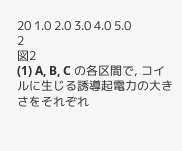20 1.0 2.0 3.0 4.0 5.0
2
図2
(1) A, B, C の各区間で, コイルに生じる誘導起電力の大きさをそれぞれ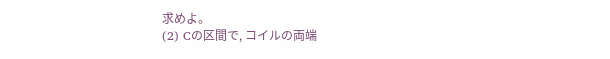求めよ。
(2) Cの区間で, コイルの両端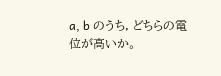a, b のうち, どちらの電位が高いか。